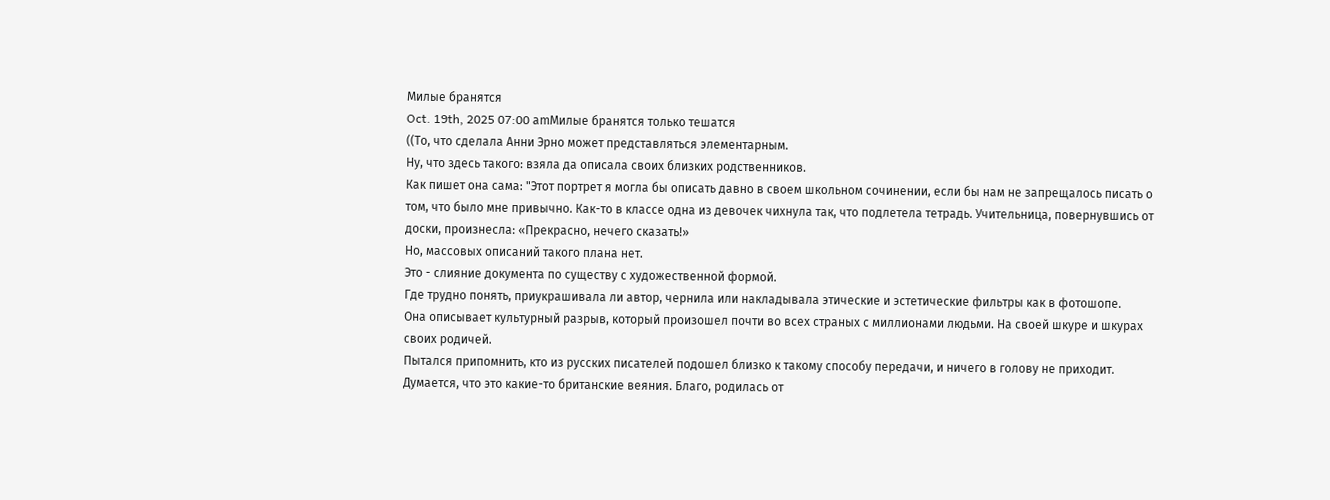Милые бранятся
Oct. 19th, 2025 07:00 amМилые бранятся только тешатся
((То, что сделала Анни Эрно может представляться элементарным.
Ну, что здесь такого: взяла да описала своих близких родственников.
Как пишет она сама: "Этот портрет я могла бы описать давно в своем школьном сочинении, если бы нам не запрещалось писать о том, что было мне привычно. Как-то в классе одна из девочек чихнула так, что подлетела тетрадь. Учительница, повернувшись от доски, произнесла: «Прекрасно, нечего сказать!»
Но, массовых описаний такого плана нет.
Это - слияние документа по существу с художественной формой.
Где трудно понять, приукрашивала ли автор, чернила или накладывала этические и эстетические фильтры как в фотошопе.
Она описывает культурный разрыв, который произошел почти во всех страных с миллионами людьми. На своей шкуре и шкурах своих родичей.
Пытался припомнить, кто из русских писателей подошел близко к такому способу передачи, и ничего в голову не приходит.
Думается, что это какие-то британские веяния. Благо, родилась от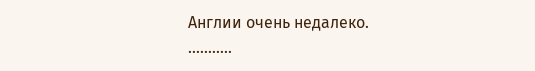Англии очень недалеко.
...........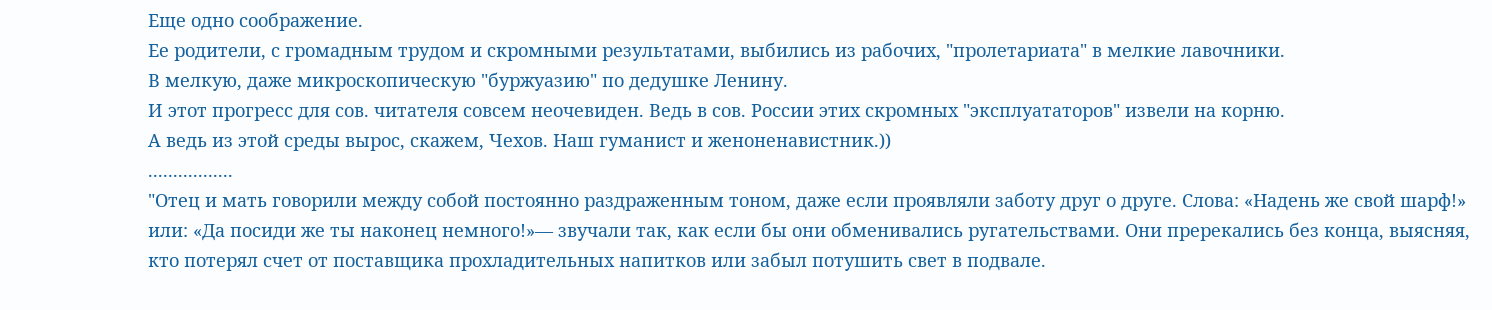Еще одно соображение.
Ее родители, с громадным трудом и скромными результатами, выбились из рабочих, "пролетариата" в мелкие лавочники.
В мелкую, даже микроскопическую "буржуазию" по дедушке Ленину.
И этот прогресс для сов. читателя совсем неочевиден. Ведь в сов. России этих скромных "эксплуататоров" извели на корню.
А ведь из этой среды вырос, скажем, Чехов. Наш гуманист и женоненавистник.))
.................
"Отец и мать говорили между собой постоянно раздраженным тоном, даже если проявляли заботу друг о друге. Слова: «Надень же свой шарф!» или: «Да посиди же ты наконец немного!»— звучали так, как если бы они обменивались ругательствами. Они пререкались без конца, выясняя, кто потерял счет от поставщика прохладительных напитков или забыл потушить свет в подвале.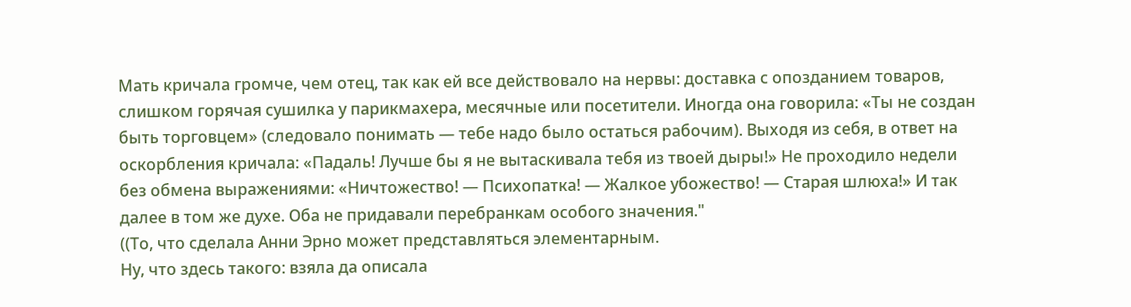Мать кричала громче, чем отец, так как ей все действовало на нервы: доставка с опозданием товаров, слишком горячая сушилка у парикмахера, месячные или посетители. Иногда она говорила: «Ты не создан быть торговцем» (следовало понимать — тебе надо было остаться рабочим). Выходя из себя, в ответ на оскорбления кричала: «Падаль! Лучше бы я не вытаскивала тебя из твоей дыры!» Не проходило недели без обмена выражениями: «Ничтожество! — Психопатка! — Жалкое убожество! — Старая шлюха!» И так далее в том же духе. Оба не придавали перебранкам особого значения."
((То, что сделала Анни Эрно может представляться элементарным.
Ну, что здесь такого: взяла да описала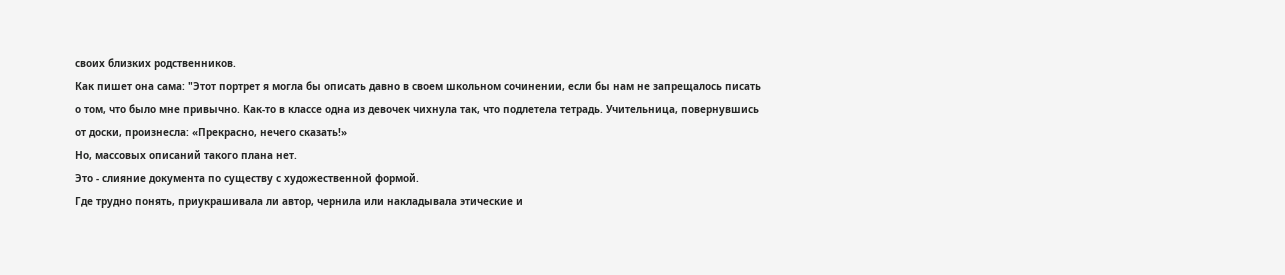своих близких родственников.
Как пишет она сама: "Этот портрет я могла бы описать давно в своем школьном сочинении, если бы нам не запрещалось писать о том, что было мне привычно. Как-то в классе одна из девочек чихнула так, что подлетела тетрадь. Учительница, повернувшись от доски, произнесла: «Прекрасно, нечего сказать!»
Но, массовых описаний такого плана нет.
Это - слияние документа по существу с художественной формой.
Где трудно понять, приукрашивала ли автор, чернила или накладывала этические и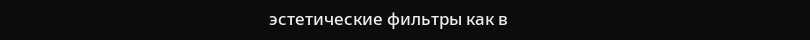эстетические фильтры как в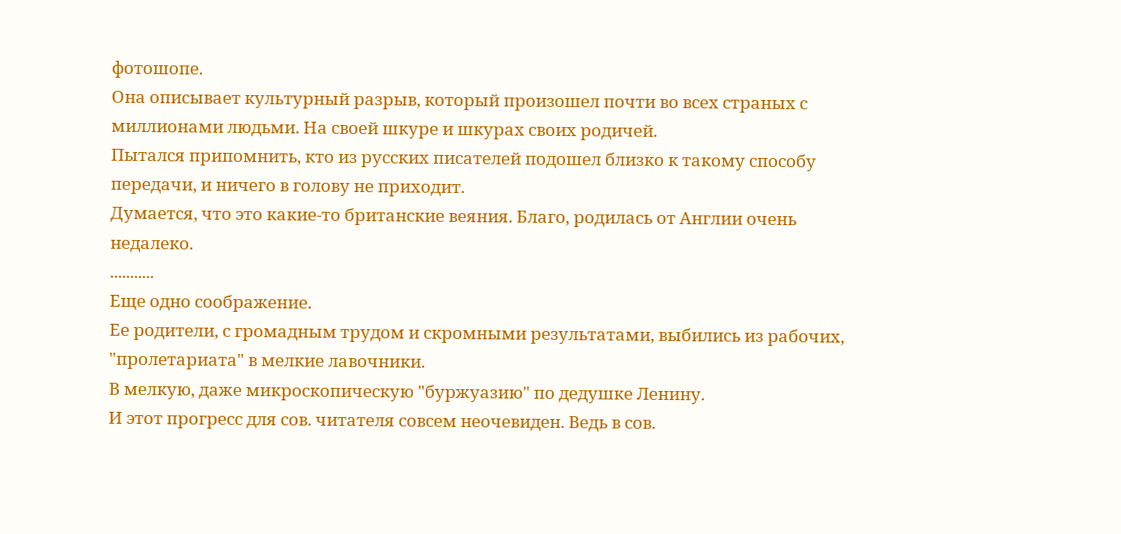фотошопе.
Она описывает культурный разрыв, который произошел почти во всех страных с миллионами людьми. На своей шкуре и шкурах своих родичей.
Пытался припомнить, кто из русских писателей подошел близко к такому способу передачи, и ничего в голову не приходит.
Думается, что это какие-то британские веяния. Благо, родилась от Англии очень недалеко.
...........
Еще одно соображение.
Ее родители, с громадным трудом и скромными результатами, выбились из рабочих, "пролетариата" в мелкие лавочники.
В мелкую, даже микроскопическую "буржуазию" по дедушке Ленину.
И этот прогресс для сов. читателя совсем неочевиден. Ведь в сов.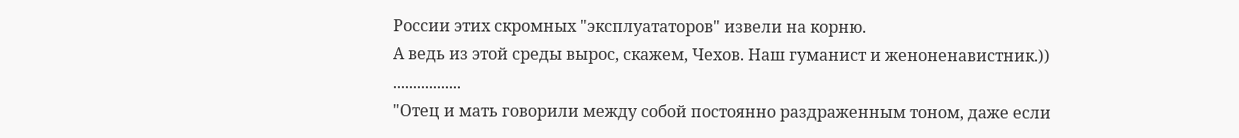России этих скромных "эксплуататоров" извели на корню.
А ведь из этой среды вырос, скажем, Чехов. Наш гуманист и женоненавистник.))
.................
"Отец и мать говорили между собой постоянно раздраженным тоном, даже если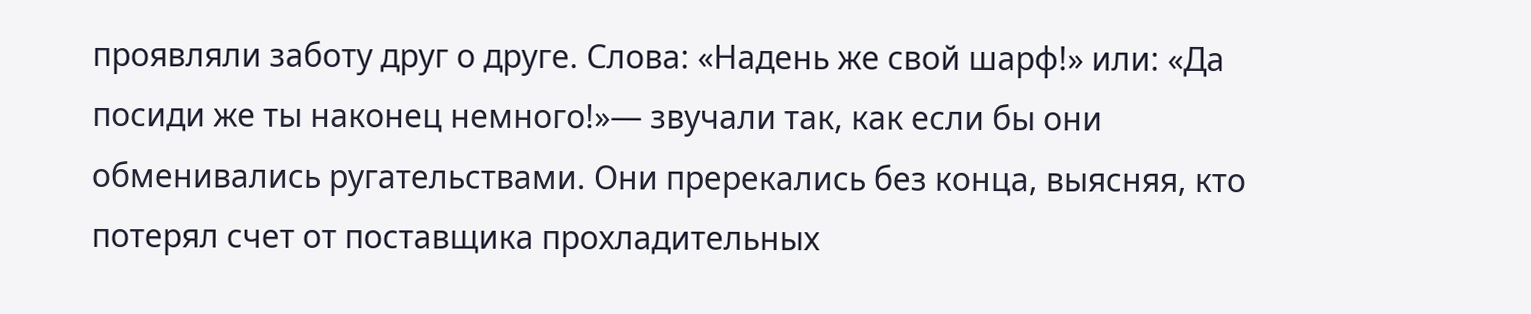проявляли заботу друг о друге. Слова: «Надень же свой шарф!» или: «Да посиди же ты наконец немного!»— звучали так, как если бы они обменивались ругательствами. Они пререкались без конца, выясняя, кто потерял счет от поставщика прохладительных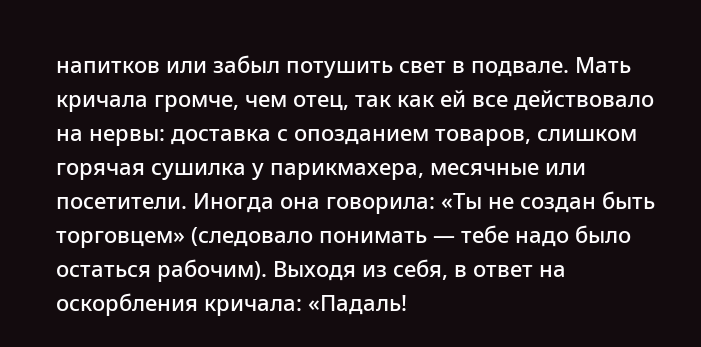напитков или забыл потушить свет в подвале. Мать кричала громче, чем отец, так как ей все действовало на нервы: доставка с опозданием товаров, слишком горячая сушилка у парикмахера, месячные или посетители. Иногда она говорила: «Ты не создан быть торговцем» (следовало понимать — тебе надо было остаться рабочим). Выходя из себя, в ответ на оскорбления кричала: «Падаль!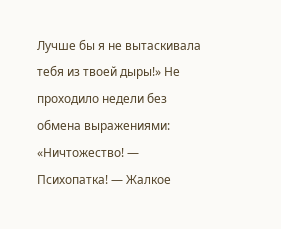Лучше бы я не вытаскивала тебя из твоей дыры!» Не проходило недели без обмена выражениями: «Ничтожество! — Психопатка! — Жалкое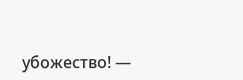убожество! —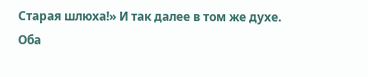Старая шлюха!» И так далее в том же духе. Оба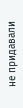не придавали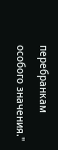перебранкам особого значения."